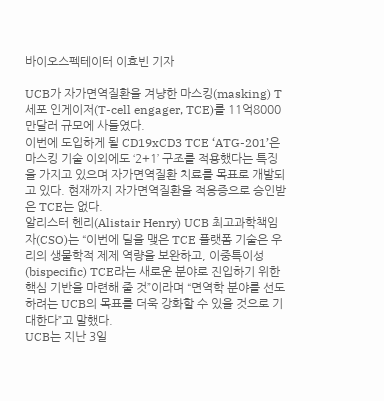바이오스펙테이터 이효빈 기자

UCB가 자가면역질환을 겨냥한 마스킹(masking) T세포 인게이저(T-cell engager, TCE)를 11억8000만달러 규모에 사들였다.
이번에 도입하게 될 CD19xCD3 TCE ‘ATG-201’은 마스킹 기술 이외에도 ‘2+1’ 구조를 적용했다는 특징을 가지고 있으며 자가면역질환 치료를 목표로 개발되고 있다. 현재까지 자가면역질환을 적응증으로 승인받은 TCE는 없다.
알리스터 헨리(Alistair Henry) UCB 최고과학책임자(CSO)는 “이번에 딜을 맺은 TCE 플랫폼 기술은 우리의 생물학적 제제 역량을 보완하고, 이중특이성(bispecific) TCE라는 새로운 분야로 진입하기 위한 핵심 기반을 마련해 줄 것”이라며 “면역학 분야를 선도하려는 UCB의 목표를 더욱 강화할 수 있을 것으로 기대한다”고 말했다.
UCB는 지난 3일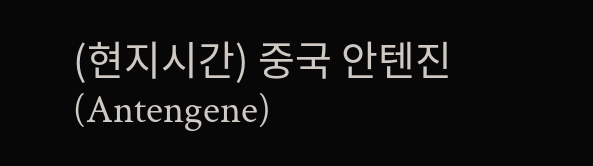(현지시간) 중국 안텐진(Antengene)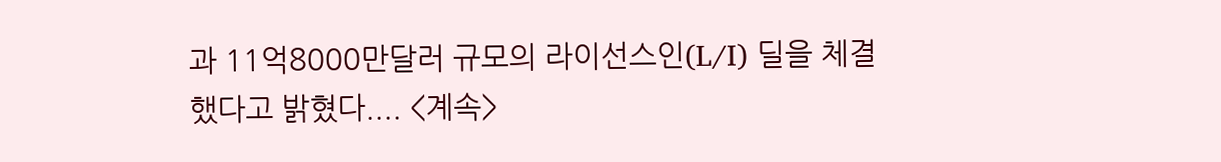과 11억8000만달러 규모의 라이선스인(L/I) 딜을 체결했다고 밝혔다.... <계속>